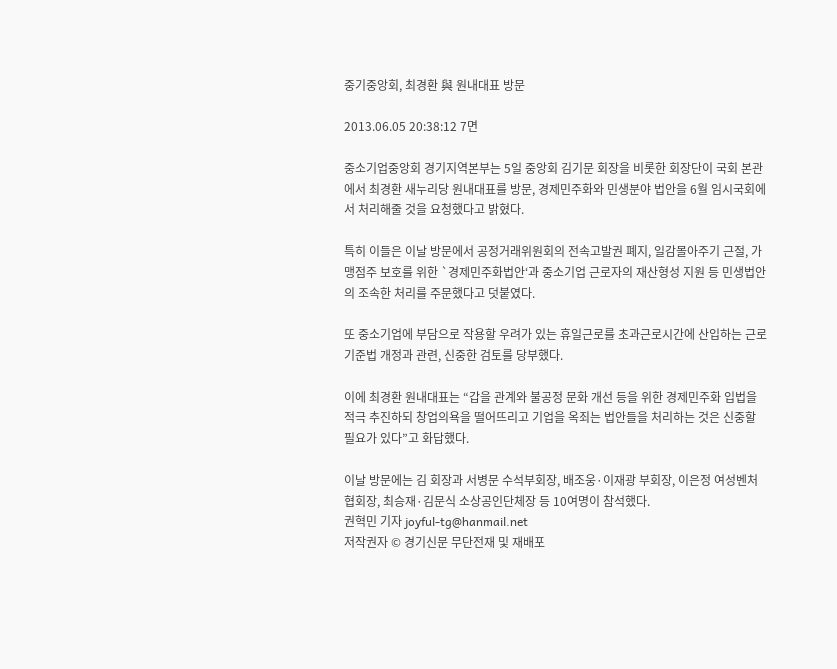중기중앙회, 최경환 與 원내대표 방문

2013.06.05 20:38:12 7면

중소기업중앙회 경기지역본부는 5일 중앙회 김기문 회장을 비롯한 회장단이 국회 본관에서 최경환 새누리당 원내대표를 방문, 경제민주화와 민생분야 법안을 6월 임시국회에서 처리해줄 것을 요청했다고 밝혔다.

특히 이들은 이날 방문에서 공정거래위원회의 전속고발권 폐지, 일감몰아주기 근절, 가맹점주 보호를 위한 `경제민주화법안‘과 중소기업 근로자의 재산형성 지원 등 민생법안의 조속한 처리를 주문했다고 덧붙였다.

또 중소기업에 부담으로 작용할 우려가 있는 휴일근로를 초과근로시간에 산입하는 근로기준법 개정과 관련, 신중한 검토를 당부했다.

이에 최경환 원내대표는 “갑을 관계와 불공정 문화 개선 등을 위한 경제민주화 입법을 적극 추진하되 창업의욕을 떨어뜨리고 기업을 옥죄는 법안들을 처리하는 것은 신중할 필요가 있다”고 화답했다.

이날 방문에는 김 회장과 서병문 수석부회장, 배조웅·이재광 부회장, 이은정 여성벤처협회장, 최승재·김문식 소상공인단체장 등 10여명이 참석했다.
권혁민 기자 joyful-tg@hanmail.net
저작권자 © 경기신문 무단전재 및 재배포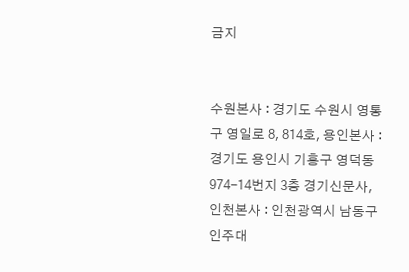금지


수원본사 : 경기도 수원시 영통구 영일로 8, 814호, 용인본사 : 경기도 용인시 기흥구 영덕동 974-14번지 3층 경기신문사, 인천본사 : 인천광역시 남동구 인주대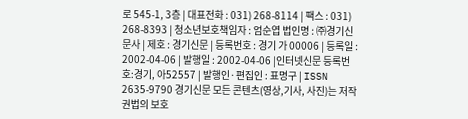로 545-1, 3층 | 대표전화 : 031) 268-8114 | 팩스 : 031) 268-8393 | 청소년보호책임자 : 엄순엽 법인명 : ㈜경기신문사 | 제호 : 경기신문 | 등록번호 : 경기 가 00006 | 등록일 : 2002-04-06 | 발행일 : 2002-04-06 |인터넷신문 등록번호:경기, 아52557 | 발행인·편집인 : 표명구 | ISSN 2635-9790 경기신문 모든 콘텐츠(영상,기사, 사진)는 저작권법의 보호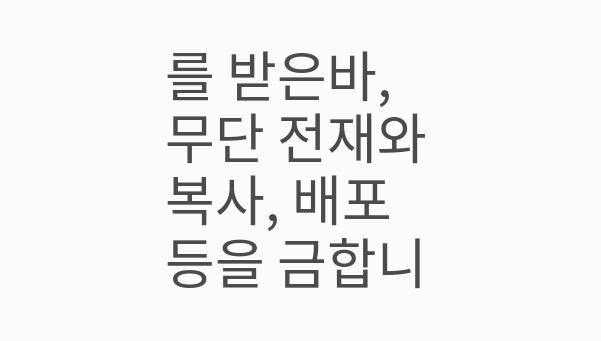를 받은바, 무단 전재와 복사, 배포 등을 금합니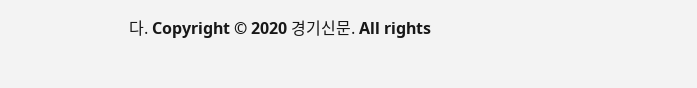다. Copyright © 2020 경기신문. All rights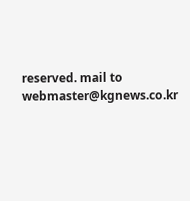reserved. mail to webmaster@kgnews.co.kr